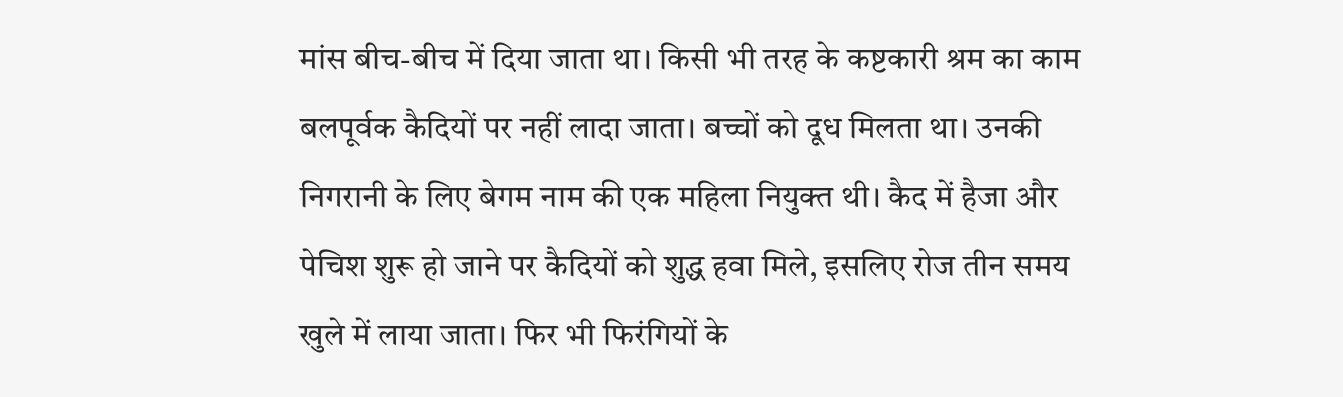मांस बीच-बीच में दिया जाता था। किसी भी तरह के कष्टकारी श्रम का काम बलपूर्वक कैदियों पर नहीं लादा जाता। बच्चों को दूध मिलता था। उनकी निगरानी के लिए बेगम नाम की एक महिला नियुक्त थी। कैद में हैजा और पेचिश शुरू हो जाने पर कैदियों को शुद्ध हवा मिले, इसलिए रोज तीन समय खुले में लाया जाता। फिर भी फिरंगियों के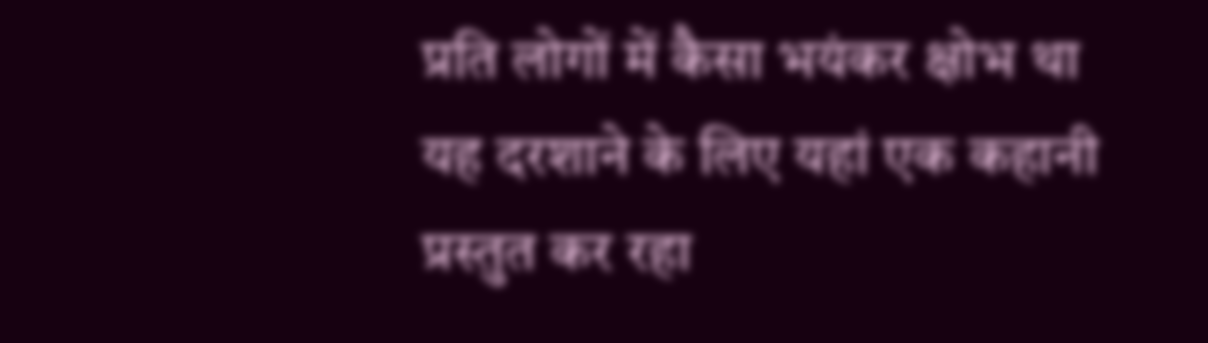प्रति लोगों में कैसा भयंकर क्षोभ था यह दरशाने के लिए यहां एक कहानी प्रस्तुत कर रहा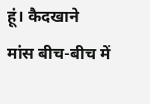हूं। कैदखाने
मांस बीच-बीच में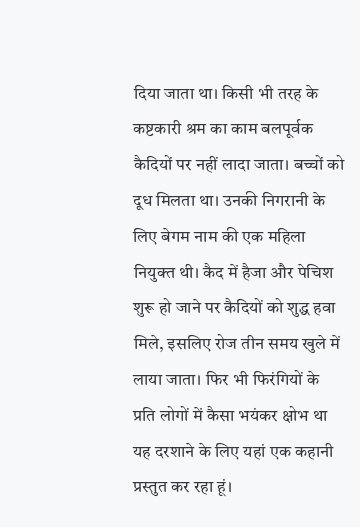दिया जाता था। किसी भी तरह के कष्टकारी श्रम का काम बलपूर्वक कैदियों पर नहीं लादा जाता। बच्चों को दूध मिलता था। उनकी निगरानी के लिए बेगम नाम की एक महिला नियुक्त थी। कैद में हैजा और पेचिश शुरू हो जाने पर कैदियों को शुद्ध हवा मिले, इसलिए रोज तीन समय खुले में लाया जाता। फिर भी फिरंगियों के प्रति लोगों में कैसा भयंकर क्षोभ था यह दरशाने के लिए यहां एक कहानी प्रस्तुत कर रहा हूं।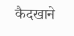कैदखाने